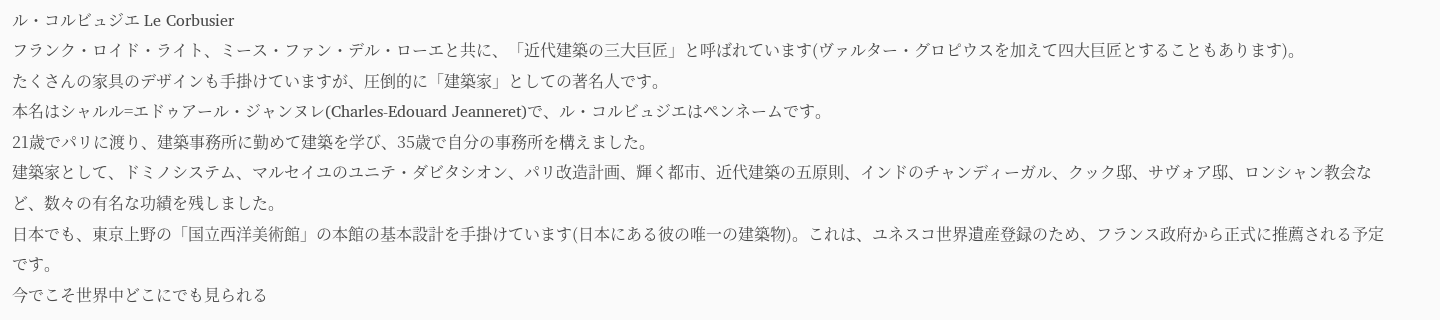ル・コルビュジエ Le Corbusier
フランク・ロイド・ライト、ミース・ファン・デル・ローエと共に、「近代建築の三大巨匠」と呼ばれています(ヴァルター・グロピウスを加えて四大巨匠とすることもあります)。
たくさんの家具のデザインも手掛けていますが、圧倒的に「建築家」としての著名人です。
本名はシャルル=エドゥアール・ジャンヌレ(Charles-Edouard Jeanneret)で、ル・コルビュジエはペンネームです。
21歳でパリに渡り、建築事務所に勤めて建築を学び、35歳で自分の事務所を構えました。
建築家として、ドミノシステム、マルセイユのユニテ・ダビタシオン、パリ改造計画、輝く都市、近代建築の五原則、インドのチャンディーガル、クック邸、サヴォア邸、ロンシャン教会など、数々の有名な功績を残しました。
日本でも、東京上野の「国立西洋美術館」の本館の基本設計を手掛けています(日本にある彼の唯一の建築物)。これは、ユネスコ世界遺産登録のため、フランス政府から正式に推薦される予定です。
今でこそ世界中どこにでも見られる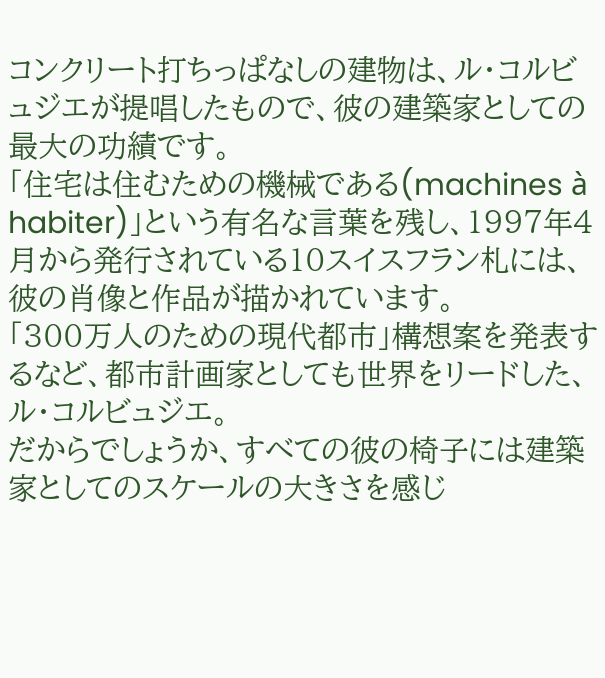コンクリート打ちっぱなしの建物は、ル・コルビュジエが提唱したもので、彼の建築家としての最大の功績です。
「住宅は住むための機械である(machines à habiter)」という有名な言葉を残し、1997年4月から発行されている10スイスフラン札には、彼の肖像と作品が描かれています。
「300万人のための現代都市」構想案を発表するなど、都市計画家としても世界をリードした、ル・コルビュジエ。
だからでしょうか、すべての彼の椅子には建築家としてのスケールの大きさを感じ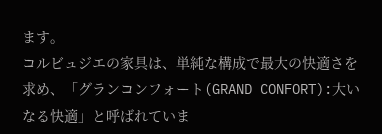ます。
コルビュジエの家具は、単純な構成で最大の快適さを求め、「グランコンフォート(GRAND CONFORT):大いなる快適」と呼ばれていま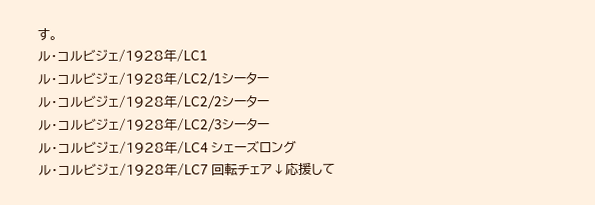す。
ル・コルビジェ/1928年/LC1
ル・コルビジェ/1928年/LC2/1シーター
ル・コルビジェ/1928年/LC2/2シーター
ル・コルビジェ/1928年/LC2/3シーター
ル・コルビジェ/1928年/LC4 シェーズロング
ル・コルビジェ/1928年/LC7 回転チェア↓応援して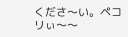くださ〜い。ペコリぃ〜〜